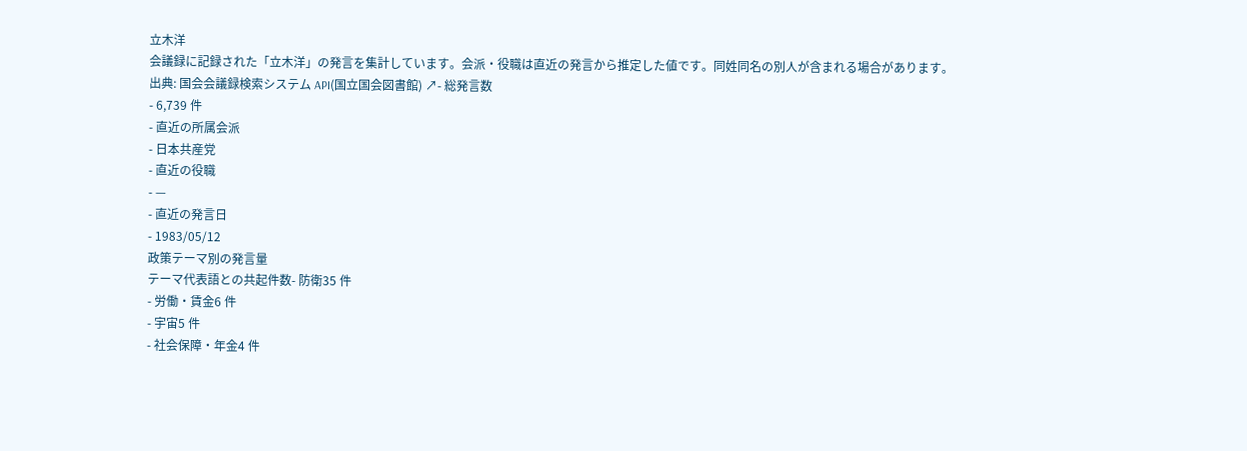立木洋
会議録に記録された「立木洋」の発言を集計しています。会派・役職は直近の発言から推定した値です。同姓同名の別人が含まれる場合があります。
出典: 国会会議録検索システム API(国立国会図書館) ↗- 総発言数
- 6,739 件
- 直近の所属会派
- 日本共産党
- 直近の役職
- —
- 直近の発言日
- 1983/05/12
政策テーマ別の発言量
テーマ代表語との共起件数- 防衛35 件
- 労働・賃金6 件
- 宇宙5 件
- 社会保障・年金4 件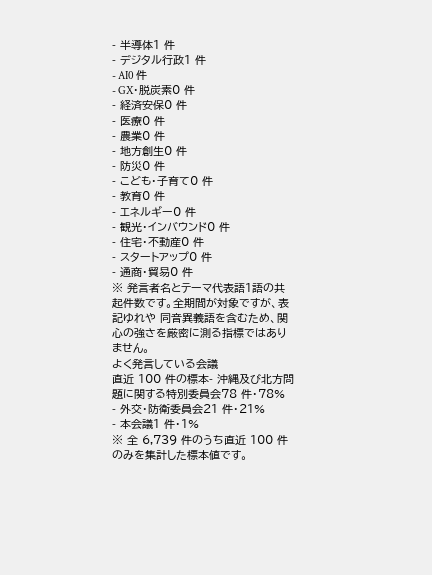- 半導体1 件
- デジタル行政1 件
- AI0 件
- GX・脱炭素0 件
- 経済安保0 件
- 医療0 件
- 農業0 件
- 地方創生0 件
- 防災0 件
- こども・子育て0 件
- 教育0 件
- エネルギー0 件
- 観光・インバウンド0 件
- 住宅・不動産0 件
- スタートアップ0 件
- 通商・貿易0 件
※ 発言者名とテーマ代表語1語の共起件数です。全期間が対象ですが、表記ゆれや 同音異義語を含むため、関心の強さを厳密に測る指標ではありません。
よく発言している会議
直近 100 件の標本- 沖縄及び北方問題に関する特別委員会78 件・78%
- 外交・防衛委員会21 件・21%
- 本会議1 件・1%
※ 全 6,739 件のうち直近 100 件のみを集計した標本値です。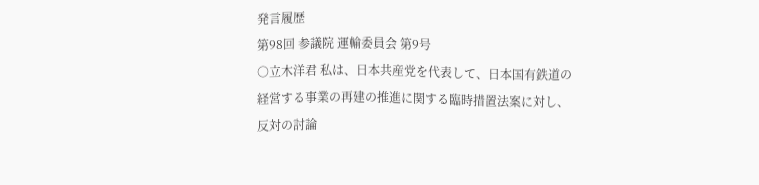発言履歴
第98回 参議院 運輸委員会 第9号
○立木洋君 私は、日本共産党を代表して、日本国有鉄道の経営する事業の再建の推進に関する臨時措置法案に対し、反対の討論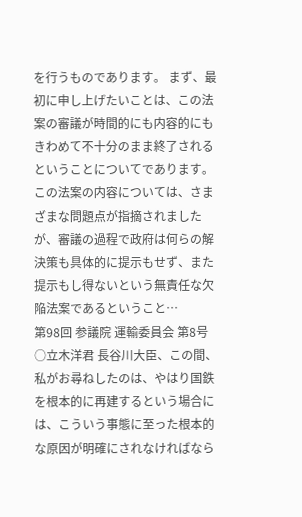を行うものであります。 まず、最初に申し上げたいことは、この法案の審議が時間的にも内容的にもきわめて不十分のまま終了されるということについてであります。 この法案の内容については、さまざまな問題点が指摘されましたが、審議の過程で政府は何らの解決策も具体的に提示もせず、また提示もし得ないという無責任な欠陥法案であるということ…
第98回 参議院 運輸委員会 第8号
○立木洋君 長谷川大臣、この間、私がお尋ねしたのは、やはり国鉄を根本的に再建するという場合には、こういう事態に至った根本的な原因が明確にされなければなら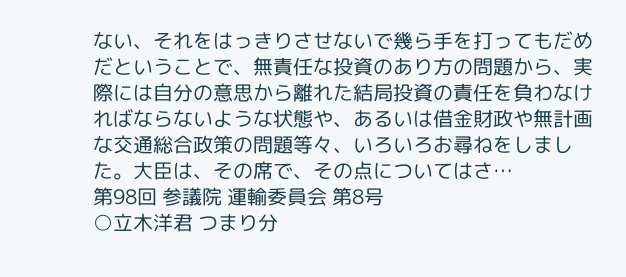ない、それをはっきりさせないで幾ら手を打ってもだめだということで、無責任な投資のあり方の問題から、実際には自分の意思から離れた結局投資の責任を負わなければならないような状態や、あるいは借金財政や無計画な交通総合政策の問題等々、いろいろお尋ねをしました。大臣は、その席で、その点についてはさ…
第98回 参議院 運輸委員会 第8号
○立木洋君 つまり分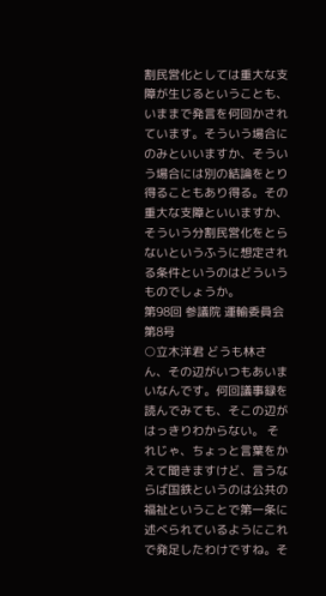割民営化としては重大な支障が生じるということも、いままで発言を何回かされています。そういう場合にのみといいますか、そういう場合には別の結論をとり得ることもあり得る。その重大な支障といいますか、そういう分割民営化をとらないというふうに想定される条件というのはどういうものでしょうか。
第98回 参議院 運輸委員会 第8号
○立木洋君 どうも林さん、その辺がいつもあいまいなんです。何回議事録を読んでみても、そこの辺がはっきりわからない。 それじゃ、ちょっと言葉をかえて聞きますけど、言うならば国鉄というのは公共の福祉ということで第一条に述べられているようにこれで発足したわけですね。そ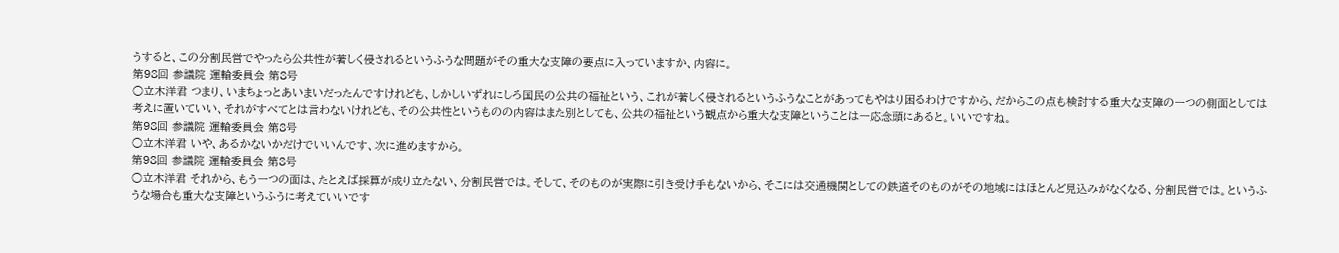うすると、この分割民営でやったら公共性が著しく侵されるというふうな問題がその重大な支障の要点に入っていますか、内容に。
第98回 参議院 運輸委員会 第8号
○立木洋君 つまり、いまちょっとあいまいだったんですけれども、しかしいずれにしろ国民の公共の福祉という、これが著しく侵されるというふうなことがあってもやはり困るわけですから、だからこの点も検討する重大な支障の一つの側面としては考えに置いていい、それがすべてとは言わないけれども、その公共性というものの内容はまた別としても、公共の福祉という観点から重大な支障ということは一応念頭にあると。いいですね。
第98回 参議院 運輸委員会 第8号
○立木洋君 いや、あるかないかだけでいいんです、次に進めますから。
第98回 参議院 運輸委員会 第8号
○立木洋君 それから、もう一つの面は、たとえば採算が成り立たない、分割民営では。そして、そのものが実際に引き受け手もないから、そこには交通機関としての鉄道そのものがその地域にはほとんど見込みがなくなる、分割民営では。というふうな場合も重大な支障というふうに考えていいです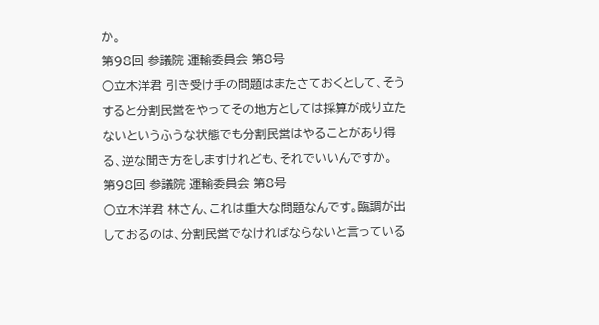か。
第98回 参議院 運輸委員会 第8号
○立木洋君 引き受け手の問題はまたさておくとして、そうすると分割民営をやってその地方としては採算が成り立たないというふうな状態でも分割民営はやることがあり得る、逆な聞き方をしますけれども、それでいいんですか。
第98回 参議院 運輸委員会 第8号
○立木洋君 林さん、これは重大な問題なんです。臨調が出しておるのは、分割民営でなければならないと言っている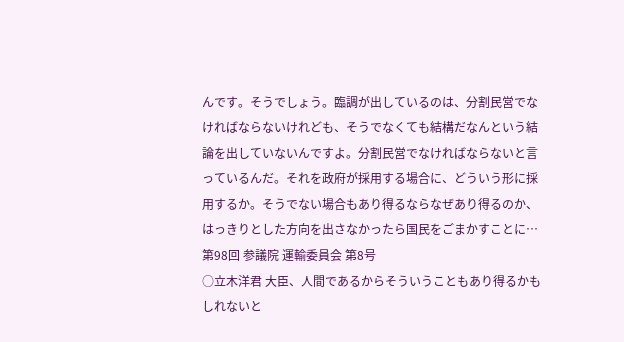んです。そうでしょう。臨調が出しているのは、分割民営でなければならないけれども、そうでなくても結構だなんという結論を出していないんですよ。分割民営でなければならないと言っているんだ。それを政府が採用する場合に、どういう形に採用するか。そうでない場合もあり得るならなぜあり得るのか、はっきりとした方向を出さなかったら国民をごまかすことに…
第98回 参議院 運輸委員会 第8号
○立木洋君 大臣、人間であるからそういうこともあり得るかもしれないと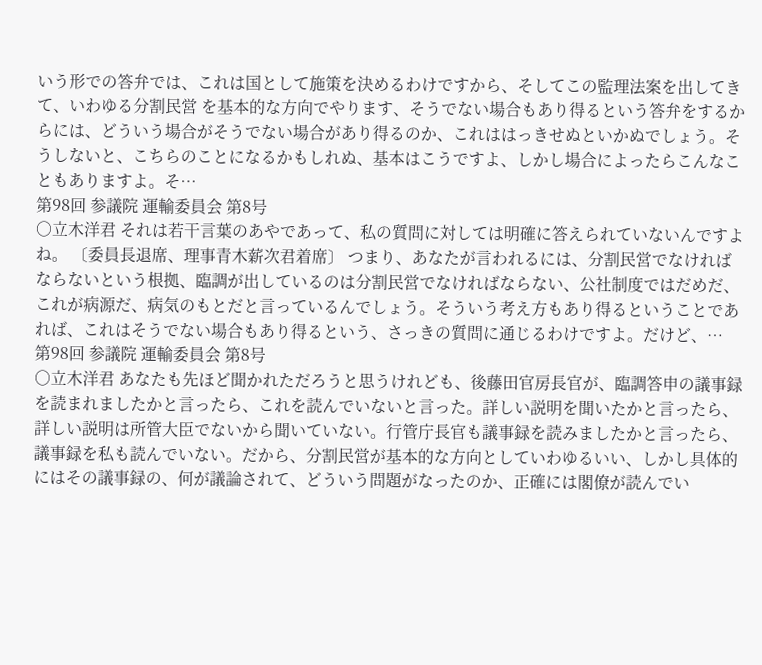いう形での答弁では、これは国として施策を決めるわけですから、そしてこの監理法案を出してきて、いわゆる分割民営 を基本的な方向でやります、そうでない場合もあり得るという答弁をするからには、どういう場合がそうでない場合があり得るのか、これははっきせぬといかぬでしょう。そうしないと、こちらのことになるかもしれぬ、基本はこうですよ、しかし場合によったらこんなこともありますよ。そ…
第98回 参議院 運輸委員会 第8号
○立木洋君 それは若干言葉のあやであって、私の質問に対しては明確に答えられていないんですよね。 〔委員長退席、理事青木薪次君着席〕 つまり、あなたが言われるには、分割民営でなければならないという根拠、臨調が出しているのは分割民営でなければならない、公社制度ではだめだ、これが病源だ、病気のもとだと言っているんでしょう。そういう考え方もあり得るということであれば、これはそうでない場合もあり得るという、さっきの質問に通じるわけですよ。だけど、…
第98回 参議院 運輸委員会 第8号
○立木洋君 あなたも先ほど聞かれただろうと思うけれども、後藤田官房長官が、臨調答申の議事録を読まれましたかと言ったら、これを読んでいないと言った。詳しい説明を聞いたかと言ったら、詳しい説明は所管大臣でないから聞いていない。行管庁長官も議事録を読みましたかと言ったら、議事録を私も読んでいない。だから、分割民営が基本的な方向としていわゆるいい、しかし具体的にはその議事録の、何が議論されて、どういう問題がなったのか、正確には閣僚が読んでい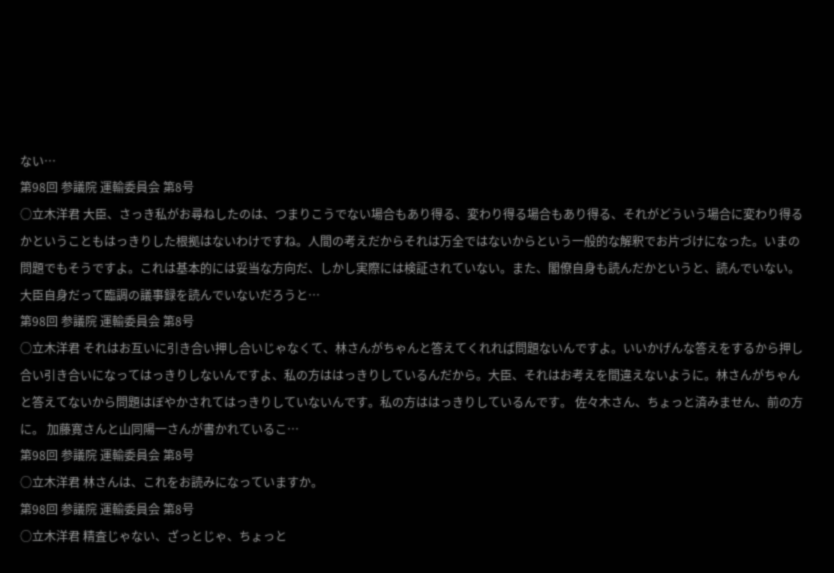ない…
第98回 参議院 運輸委員会 第8号
○立木洋君 大臣、さっき私がお尋ねしたのは、つまりこうでない場合もあり得る、変わり得る場合もあり得る、それがどういう場合に変わり得るかということもはっきりした根拠はないわけですね。人間の考えだからそれは万全ではないからという一般的な解釈でお片づけになった。いまの問題でもそうですよ。これは基本的には妥当な方向だ、しかし実際には検証されていない。また、閣僚自身も読んだかというと、読んでいない。大臣自身だって臨調の議事録を読んでいないだろうと…
第98回 参議院 運輸委員会 第8号
○立木洋君 それはお互いに引き合い押し合いじゃなくて、林さんがちゃんと答えてくれれば問題ないんですよ。いいかげんな答えをするから押し合い引き合いになってはっきりしないんですよ、私の方ははっきりしているんだから。大臣、それはお考えを間違えないように。林さんがちゃんと答えてないから問題はぼやかされてはっきりしていないんです。私の方ははっきりしているんです。 佐々木さん、ちょっと済みません、前の方に。 加藤寛さんと山同陽一さんが書かれているこ…
第98回 参議院 運輸委員会 第8号
○立木洋君 林さんは、これをお読みになっていますか。
第98回 参議院 運輸委員会 第8号
○立木洋君 精査じゃない、ざっとじゃ、ちょっと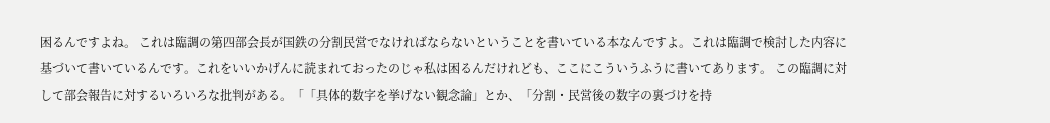困るんですよね。 これは臨調の第四部会長が国鉄の分割民営でなければならないということを書いている本なんですよ。これは臨調で検討した内容に基づいて書いているんです。これをいいかげんに読まれておったのじゃ私は困るんだけれども、ここにこういうふうに書いてあります。 この臨調に対して部会報告に対するいろいろな批判がある。「「具体的数字を挙げない観念論」とか、「分割・民営後の数字の裏づけを持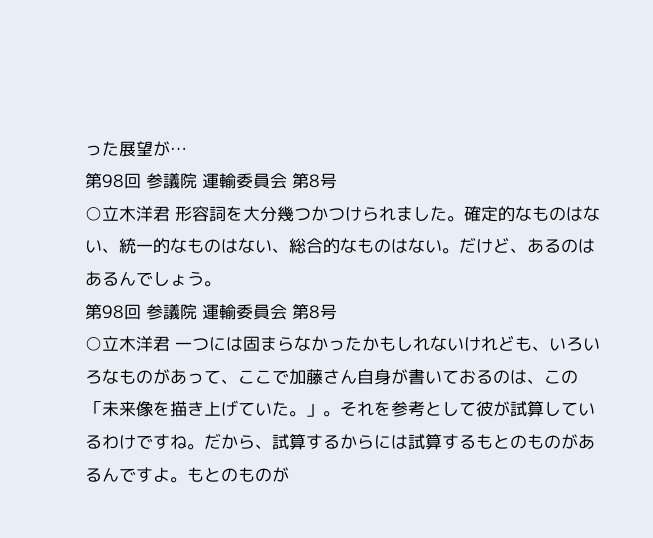った展望が…
第98回 参議院 運輸委員会 第8号
○立木洋君 形容詞を大分幾つかつけられました。確定的なものはない、統一的なものはない、総合的なものはない。だけど、あるのはあるんでしょう。
第98回 参議院 運輸委員会 第8号
○立木洋君 一つには固まらなかったかもしれないけれども、いろいろなものがあって、ここで加藤さん自身が書いておるのは、この「未来像を描き上げていた。」。それを参考として彼が試算しているわけですね。だから、試算するからには試算するもとのものがあるんですよ。もとのものが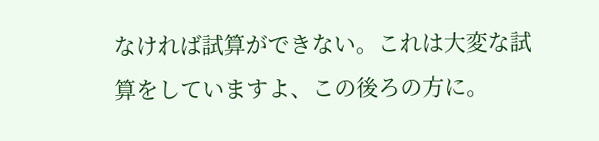なければ試算ができない。これは大変な試算をしていますよ、この後ろの方に。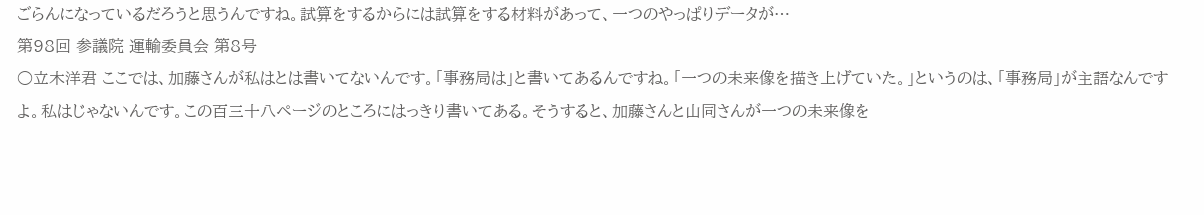ごらんになっているだろうと思うんですね。試算をするからには試算をする材料があって、一つのやっぱりデータが…
第98回 参議院 運輸委員会 第8号
○立木洋君 ここでは、加藤さんが私はとは書いてないんです。「事務局は」と書いてあるんですね。「一つの未来像を描き上げていた。」というのは、「事務局」が主語なんですよ。私はじゃないんです。この百三十八ページのところにはっきり書いてある。そうすると、加藤さんと山同さんが一つの未来像を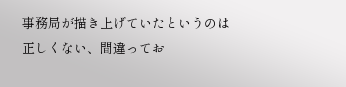事務局が描き上げていたというのは正しくない、間違ってお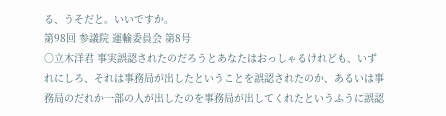る、うそだと。いいですか。
第98回 参議院 運輸委員会 第8号
○立木洋君 事実誤認されたのだろうとあなたはおっしゃるけれども、いずれにしろ、それは事務局が出したということを誤認されたのか、あるいは事務局のだれか一部の人が出したのを事務局が出してくれたというふうに誤認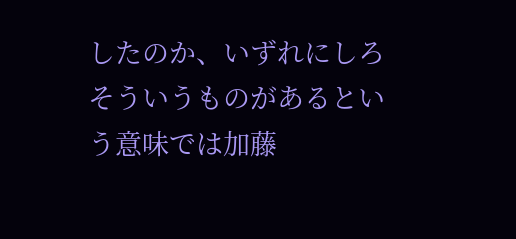したのか、いずれにしろそういうものがあるという意味では加藤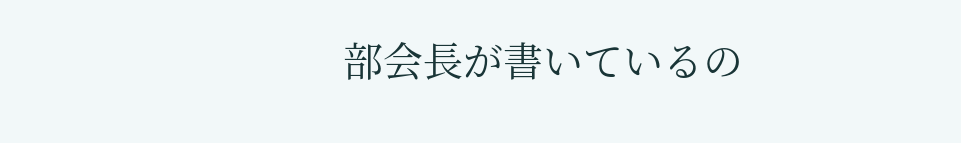部会長が書いているの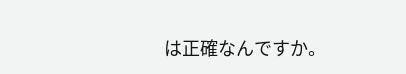は正確なんですか。